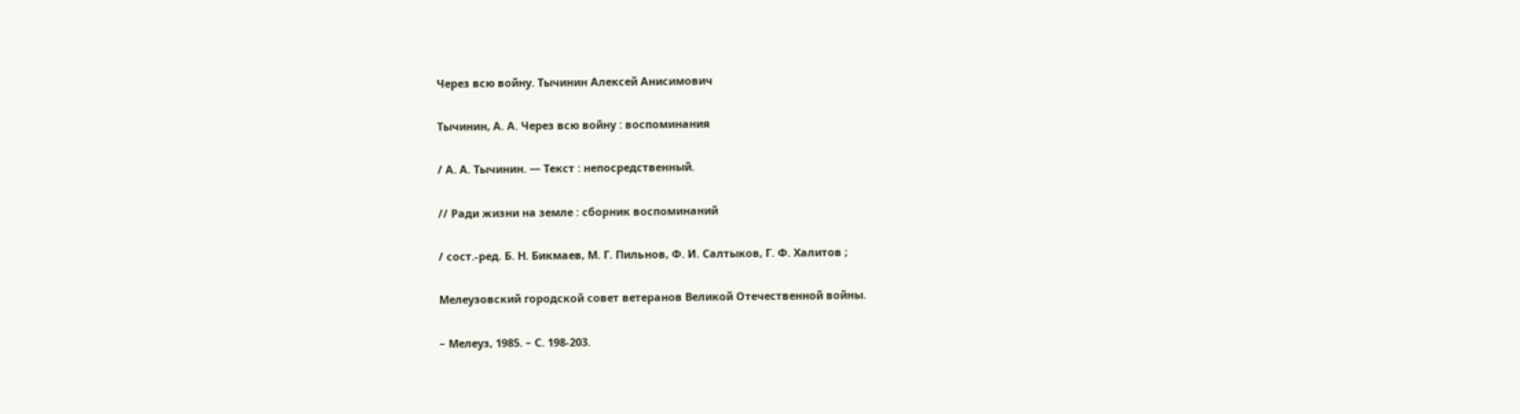Через всю войну. Тычинин Алексей Анисимович

Тычинин, А. А. Через всю войну : воспоминания

/ А. А. Тычинин. — Текст : непосредственный.

// Ради жизни на земле : сборник воспоминаний

/ сост.-ред. Б. Н. Бикмаев, М. Г. Пильнов, Ф. И. Салтыков, Г. Ф. Халитов ;

Мелеузовский городской совет ветеранов Великой Отечественной войны.

– Мелеуз, 1985. – С. 198-203.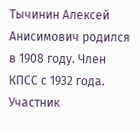Тычинин Алексей Анисимович родился в 1908 году. Член КПСС с 1932 года. Участник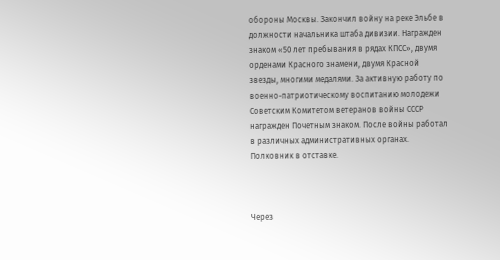обороны Москвы. Закончил войну на реке Эльбе в должности начальника штаба дивизии. Награжден знаком «50 лет пребывания в рядах КПСС», двумя  орденами Красного знамени, двумя Красной звезды, многими медалями. За активную работу по военно-патриотическому воспитанию молодежи Советским Комитетом ветеранов войны СССР награжден Почетным знаком. После войны работал в различных административных органах. Полковник в отставке.



Через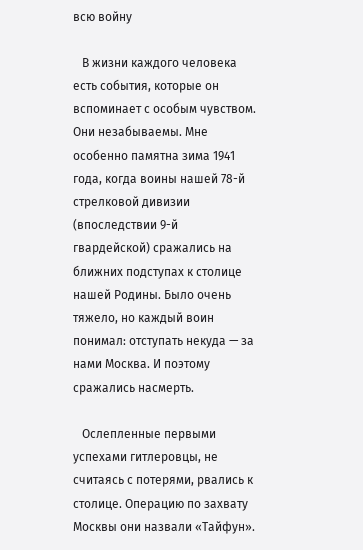всю войну

   В жизни каждого человека есть события, которые он вспоминает с особым чувством. Они незабываемы. Мне особенно памятна зима 1941 года, когда воины нашей 78-й стрелковой дивизии (впоследствии 9-й гвардейской) сражались на ближних подступах к столице нашей Родины. Было очень тяжело, но каждый воин понимал: отступать некуда — за нами Москва. И поэтому сражались насмерть.

   Ослепленные первыми успехами гитлеровцы, не считаясь с потерями, рвались к столице. Операцию по захвату Москвы они назвали «Тайфун».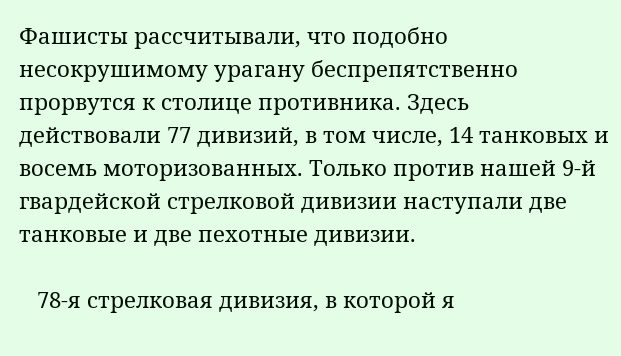Фашисты рассчитывали, что подобно несокрушимому урагану беспрепятственно прорвутся к столице противника. Здесь действовали 77 дивизий, в том числе, 14 танковых и восемь моторизованных. Только против нашей 9-й гвардейской стрелковой дивизии наступали две танковые и две пехотные дивизии.

   78-я стрелковая дивизия, в которой я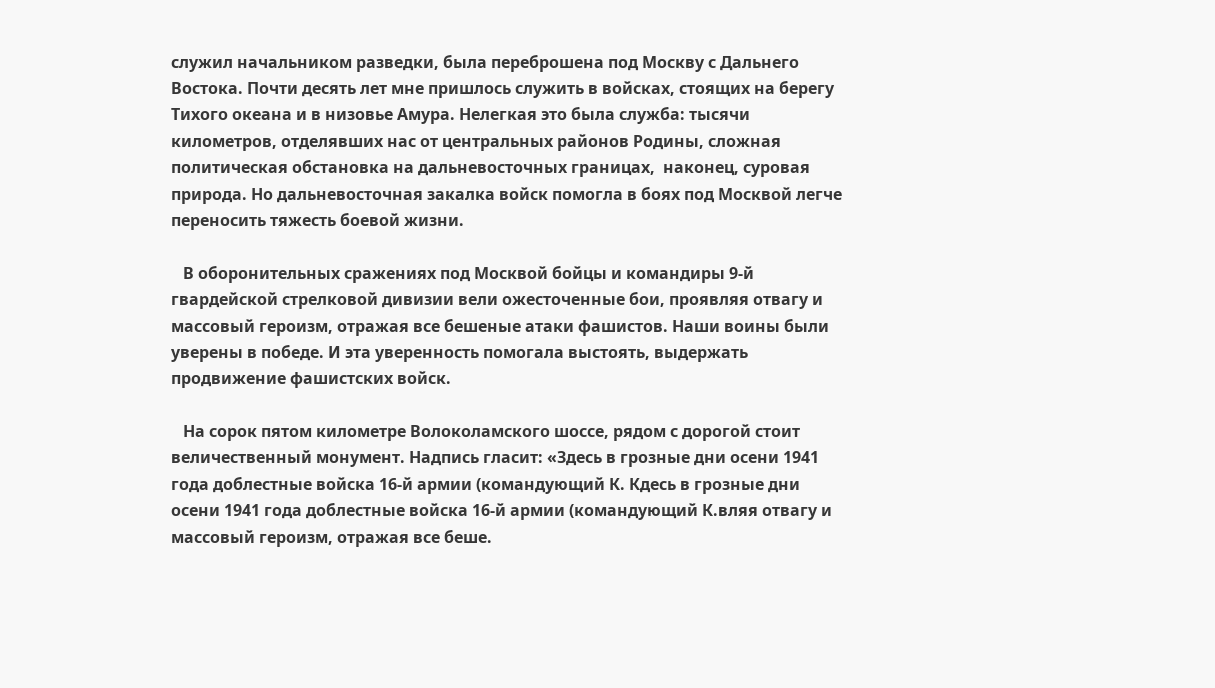служил начальником разведки, была переброшена под Москву с Дальнего Востока. Почти десять лет мне пришлось служить в войсках, стоящих на берегу Тихого океана и в низовье Амура. Нелегкая это была служба: тысячи километров, отделявших нас от центральных районов Родины, сложная политическая обстановка на дальневосточных границах,  наконец, суровая природа. Но дальневосточная закалка войск помогла в боях под Москвой легче переносить тяжесть боевой жизни.

   В оборонительных сражениях под Москвой бойцы и командиры 9-й гвардейской стрелковой дивизии вели ожесточенные бои, проявляя отвагу и массовый героизм, отражая все бешеные атаки фашистов. Наши воины были уверены в победе. И эта уверенность помогала выстоять, выдержать продвижение фашистских войск.

   На сорок пятом километре Волоколамского шоссе, рядом с дорогой стоит величественный монумент. Надпись гласит: «Здесь в грозные дни осени 1941 года доблестные войска 16-й армии (командующий К. Кдесь в грозные дни осени 1941 года доблестные войска 16-й армии (командующий К.вляя отвагу и массовый героизм, отражая все беше.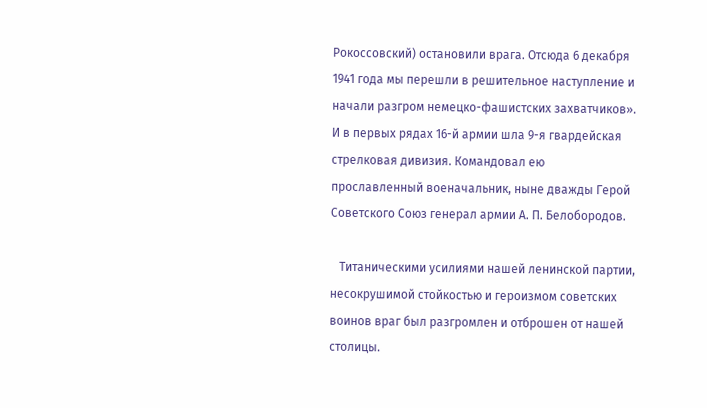Рокоссовский) остановили врага. Отсюда 6 декабря 1941 года мы перешли в решительное наступление и начали разгром немецко-фашистских захватчиков». И в первых рядах 16-й армии шла 9-я гвардейская стрелковая дивизия. Командовал ею прославленный военачальник, ныне дважды Герой Советского Союз генерал армии А. П. Белобородов.

   Титаническими усилиями нашей ленинской партии, несокрушимой стойкостью и героизмом советских воинов враг был разгромлен и отброшен от нашей столицы.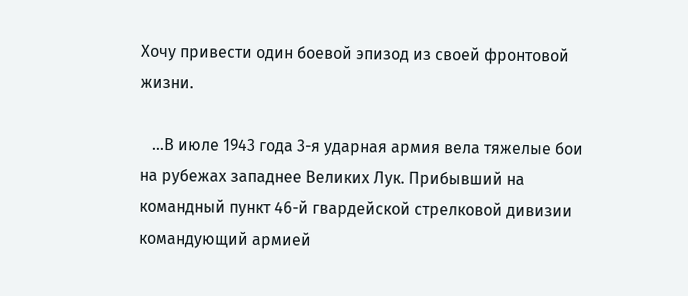Хочу привести один боевой эпизод из своей фронтовой жизни.

   …В июле 1943 года 3-я ударная армия вела тяжелые бои на рубежах западнее Великих Лук. Прибывший на командный пункт 46-й гвардейской стрелковой дивизии командующий армией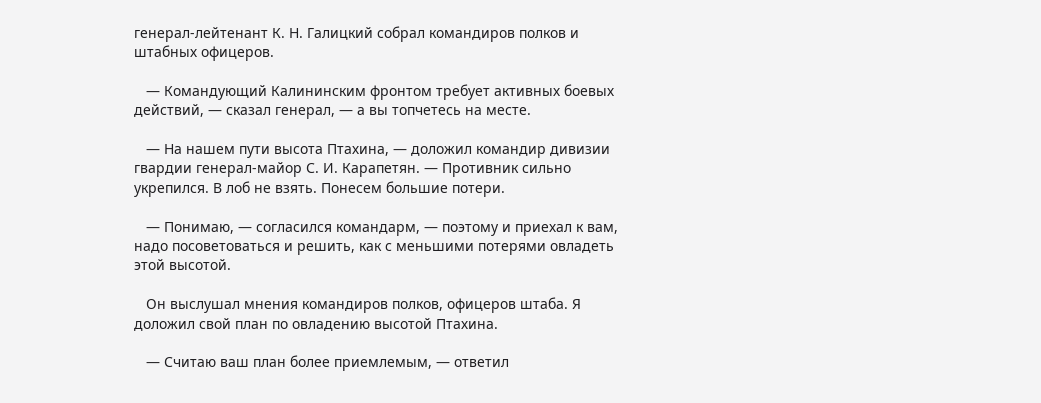генерал-лейтенант К. Н. Галицкий собрал командиров полков и штабных офицеров.

   — Командующий Калининским фронтом требует активных боевых действий, — сказал генерал, — а вы топчетесь на месте.

   — На нашем пути высота Птахина, — доложил командир дивизии гвардии генерал-майор С. И. Карапетян. — Противник сильно укрепился. В лоб не взять. Понесем большие потери.

   — Понимаю, — согласился командарм, — поэтому и приехал к вам, надо посоветоваться и решить, как с меньшими потерями овладеть этой высотой.

   Он выслушал мнения командиров полков, офицеров штаба. Я доложил свой план по овладению высотой Птахина.

   — Считаю ваш план более приемлемым, — ответил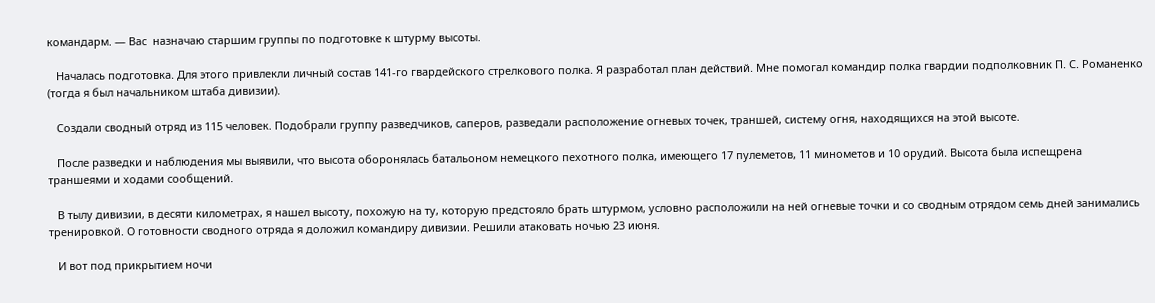командарм. — Вас  назначаю старшим группы по подготовке к штурму высоты.

   Началась подготовка. Для этого привлекли личный состав 141-го гвардейского стрелкового полка. Я разработал план действий. Мне помогал командир полка гвардии подполковник П. С. Романенко (тогда я был начальником штаба дивизии).

   Создали сводный отряд из 115 человек. Подобрали группу разведчиков, саперов, разведали расположение огневых точек, траншей, систему огня, находящихся на этой высоте.

   После разведки и наблюдения мы выявили, что высота оборонялась батальоном немецкого пехотного полка, имеющего 17 пулеметов, 11 минометов и 10 орудий. Высота была испещрена траншеями и ходами сообщений.

   В тылу дивизии, в десяти километрах, я нашел высоту, похожую на ту, которую предстояло брать штурмом, условно расположили на ней огневые точки и со сводным отрядом семь дней занимались тренировкой. О готовности сводного отряда я доложил командиру дивизии. Решили атаковать ночью 23 июня.

   И вот под прикрытием ночи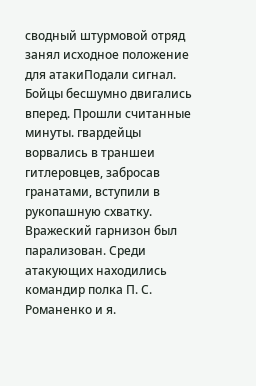сводный штурмовой отряд занял исходное положение для атакиПодали сигнал. Бойцы бесшумно двигались вперед. Прошли считанные минуты. гвардейцы ворвались в траншеи гитлеровцев, забросав гранатами, вступили в рукопашную схватку. Вражеский гарнизон был парализован. Среди атакующих находились командир полка П. С. Романенко и я.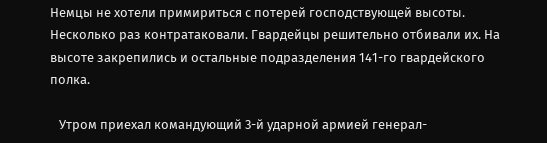Немцы не хотели примириться с потерей господствующей высоты. Несколько раз контратаковали. Гвардейцы решительно отбивали их. На высоте закрепились и остальные подразделения 141-го гвардейского полка.

   Утром приехал командующий 3-й ударной армией генерал-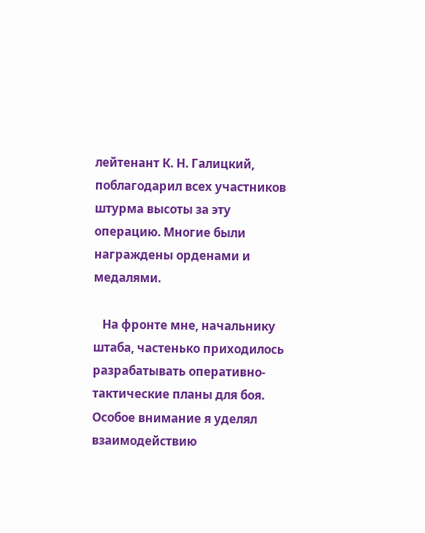лейтенант К. Н. Галицкий, поблагодарил всех участников штурма высоты за эту операцию. Многие были награждены орденами и медалями.

   На фронте мне, начальнику штаба, частенько приходилось разрабатывать оперативно-тактические планы для боя. Особое внимание я уделял взаимодействию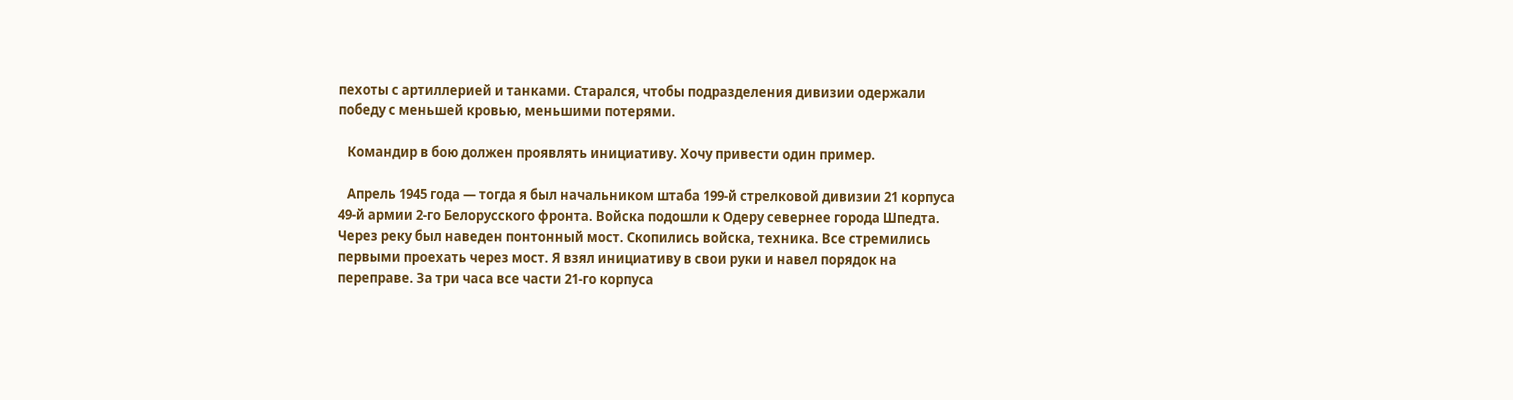пехоты с артиллерией и танками. Старался, чтобы подразделения дивизии одержали победу с меньшей кровью, меньшими потерями.

   Командир в бою должен проявлять инициативу. Хочу привести один пример.

   Апрель 1945 года — тогда я был начальником штаба 199-й стрелковой дивизии 21 корпуса 49-й армии 2-го Белорусского фронта. Войска подошли к Одеру севернее города Шпедта. Через реку был наведен понтонный мост. Скопились войска, техника. Все стремились первыми проехать через мост. Я взял инициативу в свои руки и навел порядок на переправе. За три часа все части 21-го корпуса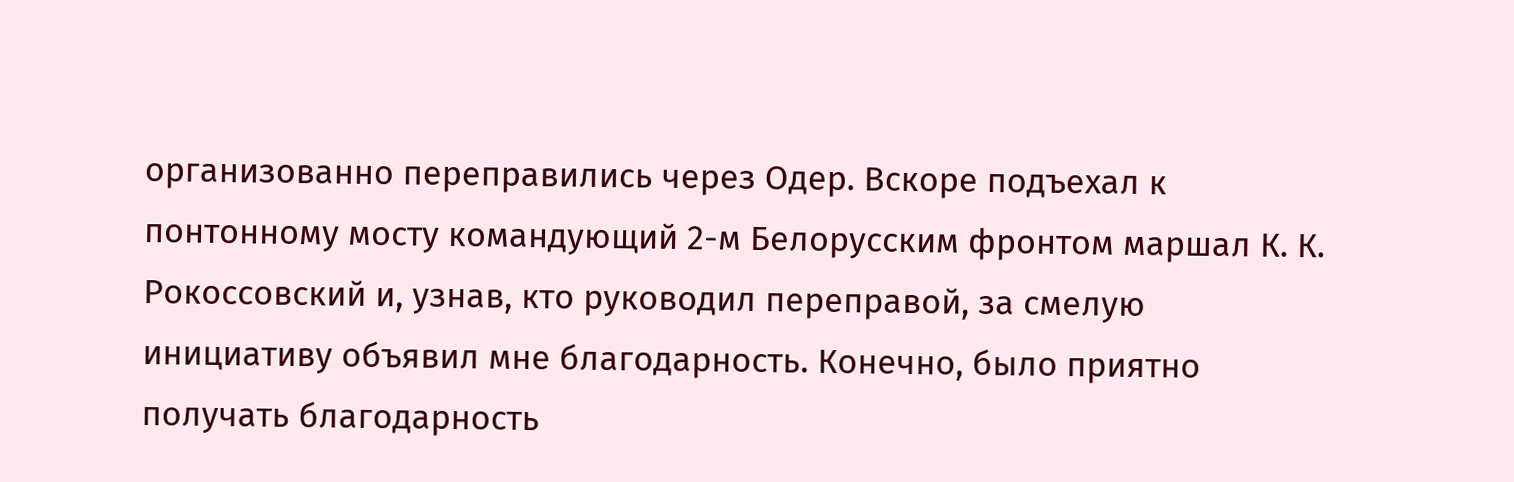организованно переправились через Одер. Вскоре подъехал к понтонному мосту командующий 2-м Белорусским фронтом маршал К. К. Рокоссовский и, узнав, кто руководил переправой, за смелую инициативу объявил мне благодарность. Конечно, было приятно получать благодарность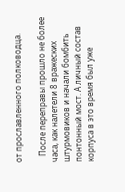от прославленного полководца.

   После переправы прошло не более часа, как налетели 8 вражеских штурмовиков и начали бомбить понтонный мост. А личный состав корпуса в это время был уже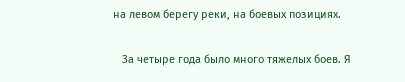на левом берегу реки, на боевых позициях.

   За четыре года было много тяжелых боев. Я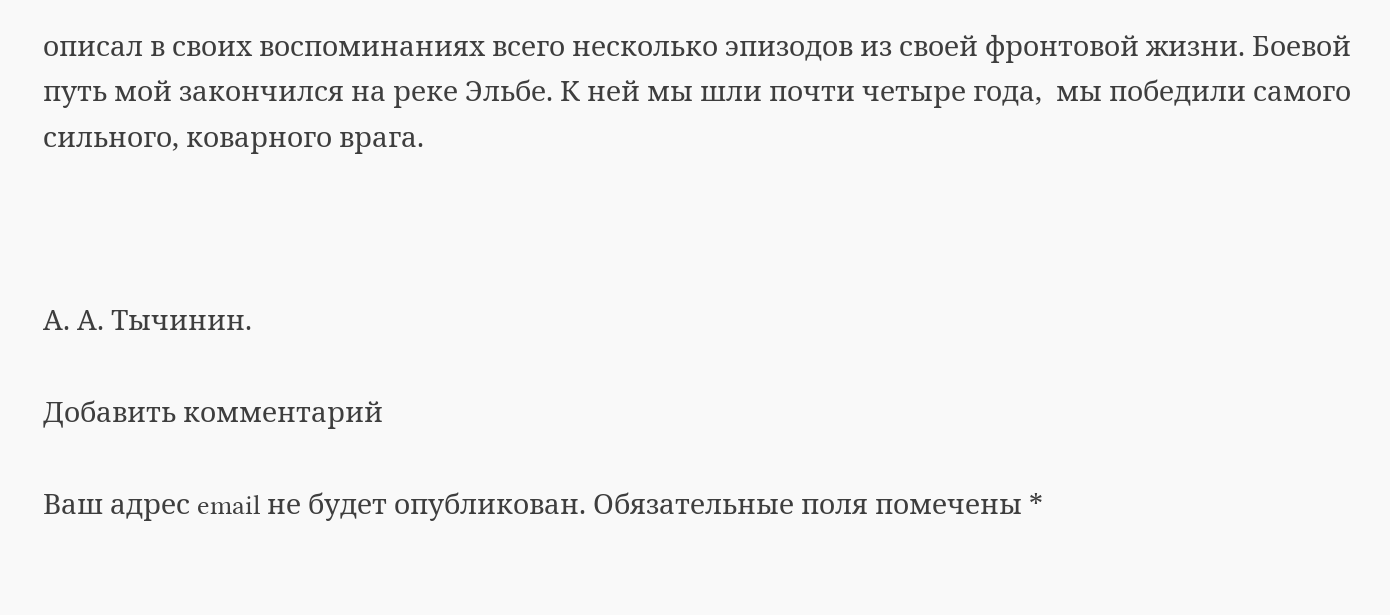описал в своих воспоминаниях всего несколько эпизодов из своей фронтовой жизни. Боевой путь мой закончился на реке Эльбе. К ней мы шли почти четыре года,  мы победили самого сильного, коварного врага.



А. А. Тычинин.

Добавить комментарий

Ваш адрес email не будет опубликован. Обязательные поля помечены *